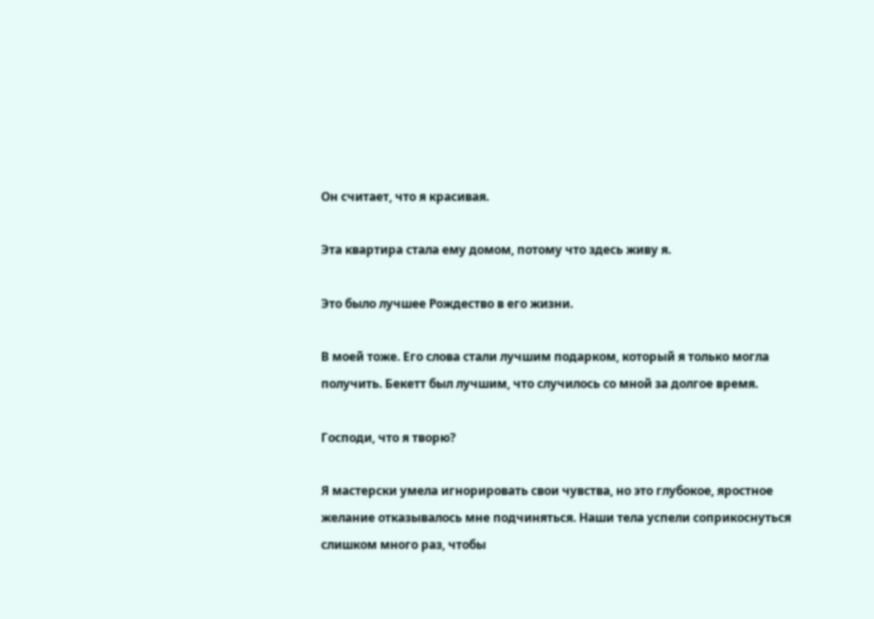Он считает, что я красивая.

Эта квартира стала ему домом, потому что здесь живу я.

Это было лучшее Рождество в его жизни.

В моей тоже. Его слова стали лучшим подарком, который я только могла получить. Бекетт был лучшим, что случилось со мной за долгое время.

Господи, что я творю?

Я мастерски умела игнорировать свои чувства, но это глубокое, яростное желание отказывалось мне подчиняться. Наши тела успели соприкоснуться слишком много раз, чтобы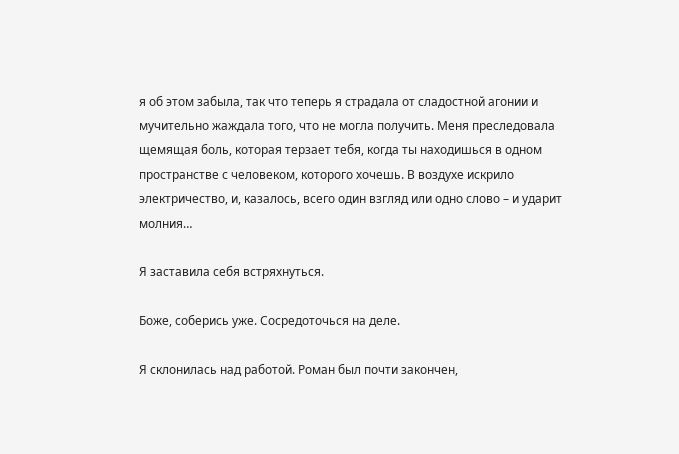я об этом забыла, так что теперь я страдала от сладостной агонии и мучительно жаждала того, что не могла получить. Меня преследовала щемящая боль, которая терзает тебя, когда ты находишься в одном пространстве с человеком, которого хочешь. В воздухе искрило электричество, и, казалось, всего один взгляд или одно слово – и ударит молния…

Я заставила себя встряхнуться.

Боже, соберись уже. Сосредоточься на деле.

Я склонилась над работой. Роман был почти закончен,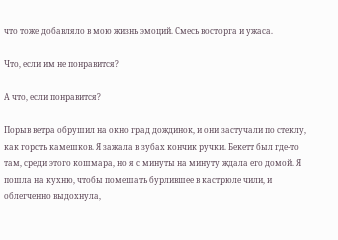что тоже добавляло в мою жизнь эмоций. Смесь восторга и ужаса.

Что, если им не понравится?

А что, если понравится?

Порыв ветра обрушил на окно град дождинок, и они застучали по стеклу, как горсть камешков. Я зажала в зубах кончик ручки. Бекетт был где-то там, среди этого кошмара, но я с минуты на минуту ждала его домой. Я пошла на кухню, чтобы помешать бурлившее в кастрюле чили, и облегченно выдохнула,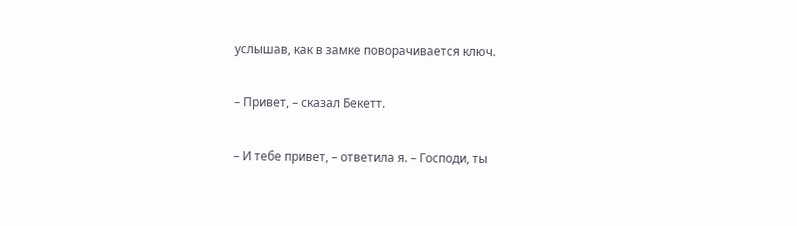услышав, как в замке поворачивается ключ.

– Привет, – сказал Бекетт.

– И тебе привет, – ответила я. – Господи, ты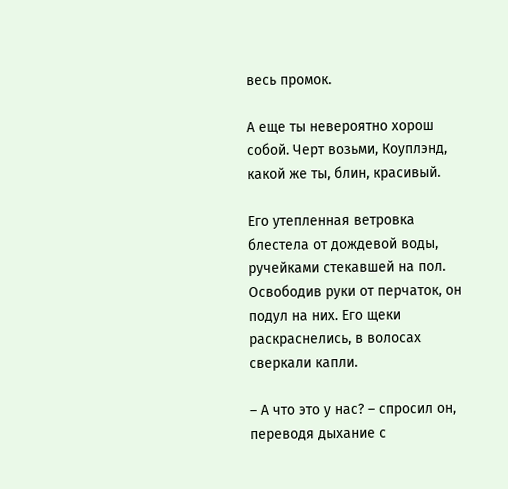весь промок.

А еще ты невероятно хорош собой. Черт возьми, Коуплэнд, какой же ты, блин, красивый.

Его утепленная ветровка блестела от дождевой воды, ручейками стекавшей на пол. Освободив руки от перчаток, он подул на них. Его щеки раскраснелись, в волосах сверкали капли.

– А что это у нас? – спросил он, переводя дыхание с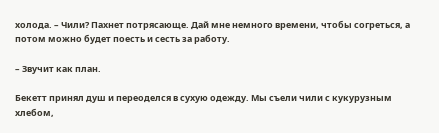холода. – Чили? Пахнет потрясающе. Дай мне немного времени, чтобы согреться, а потом можно будет поесть и сесть за работу.

– Звучит как план.

Бекетт принял душ и переоделся в сухую одежду. Мы съели чили с кукурузным хлебом,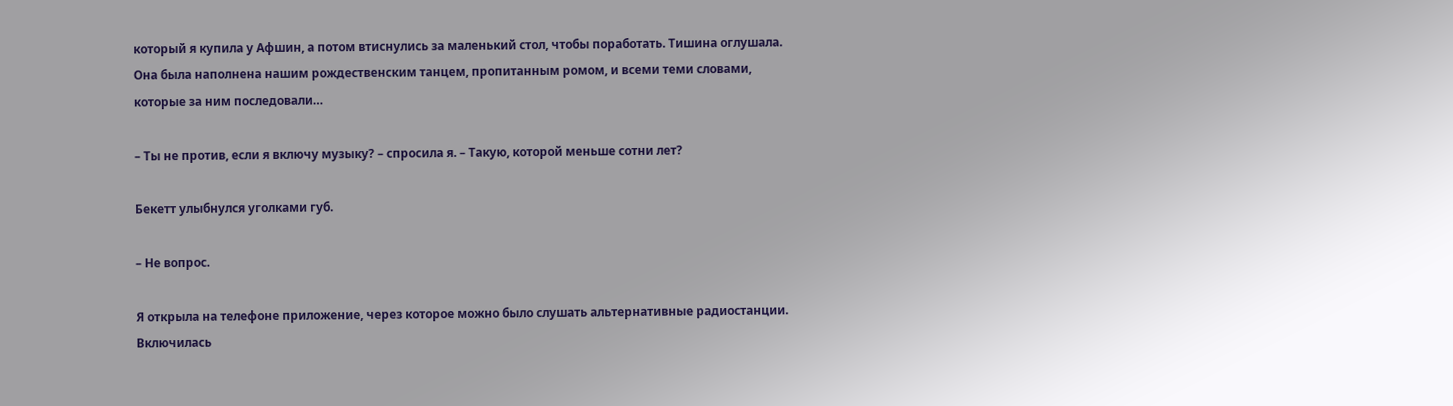который я купила у Афшин, а потом втиснулись за маленький стол, чтобы поработать. Тишина оглушала. Она была наполнена нашим рождественским танцем, пропитанным ромом, и всеми теми словами, которые за ним последовали…

– Ты не против, если я включу музыку? – спросила я. – Такую, которой меньше сотни лет?

Бекетт улыбнулся уголками губ.

– Не вопрос.

Я открыла на телефоне приложение, через которое можно было слушать альтернативные радиостанции. Включилась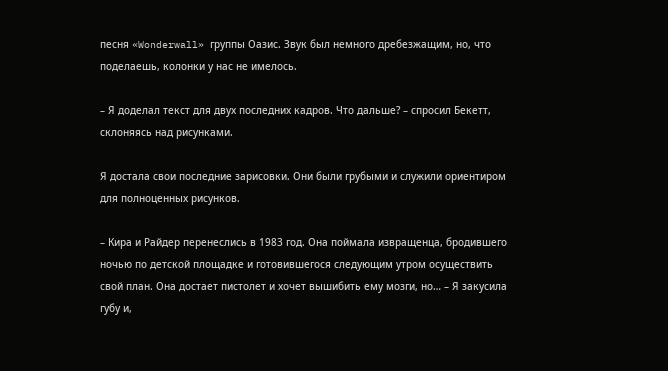песня «Wonderwall» группы Оазис. Звук был немного дребезжащим, но, что поделаешь, колонки у нас не имелось.

– Я доделал текст для двух последних кадров. Что дальше? – спросил Бекетт, склоняясь над рисунками.

Я достала свои последние зарисовки. Они были грубыми и служили ориентиром для полноценных рисунков.

– Кира и Райдер перенеслись в 1983 год. Она поймала извращенца, бродившего ночью по детской площадке и готовившегося следующим утром осуществить свой план. Она достает пистолет и хочет вышибить ему мозги, но… – Я закусила губу и,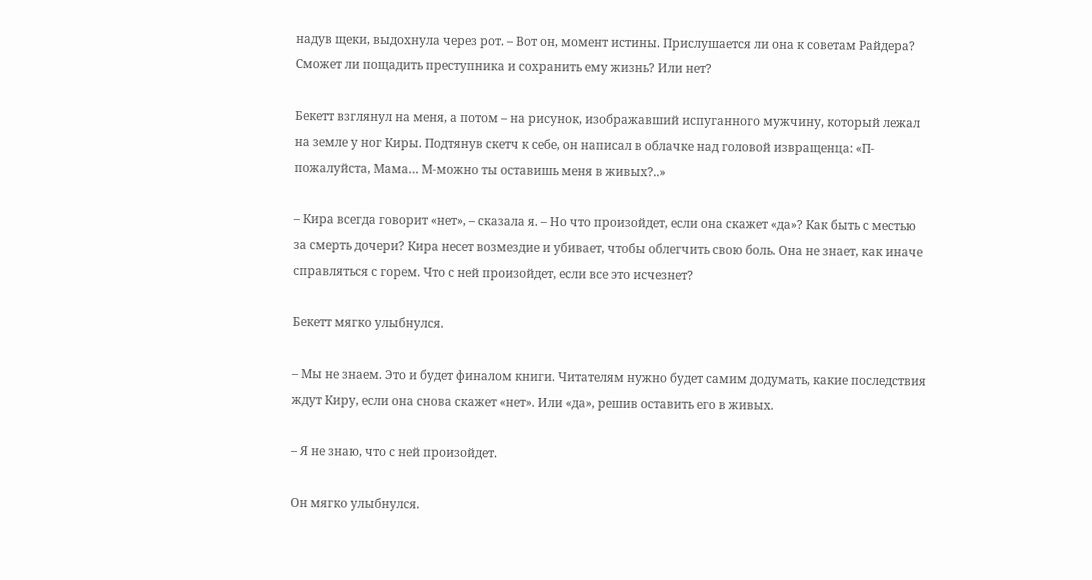надув щеки, выдохнула через рот. – Вот он, момент истины. Прислушается ли она к советам Райдера? Сможет ли пощадить преступника и сохранить ему жизнь? Или нет?

Бекетт взглянул на меня, а потом – на рисунок, изображавший испуганного мужчину, который лежал на земле у ног Киры. Подтянув скетч к себе, он написал в облачке над головой извращенца: «П-пожалуйста, Мама… М-можно ты оставишь меня в живых?..»

– Кира всегда говорит «нет», – сказала я. – Но что произойдет, если она скажет «да»? Как быть с местью за смерть дочери? Кира несет возмездие и убивает, чтобы облегчить свою боль. Она не знает, как иначе справляться с горем. Что с ней произойдет, если все это исчезнет?

Бекетт мягко улыбнулся.

– Мы не знаем. Это и будет финалом книги. Читателям нужно будет самим додумать, какие последствия ждут Киру, если она снова скажет «нет». Или «да», решив оставить его в живых.

– Я не знаю, что с ней произойдет.

Он мягко улыбнулся.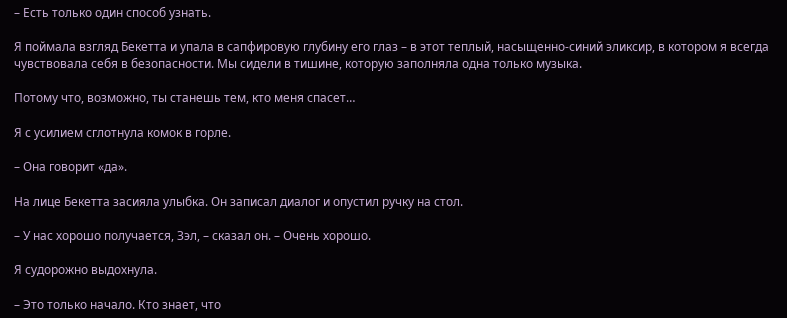– Есть только один способ узнать.

Я поймала взгляд Бекетта и упала в сапфировую глубину его глаз – в этот теплый, насыщенно-синий эликсир, в котором я всегда чувствовала себя в безопасности. Мы сидели в тишине, которую заполняла одна только музыка.

Потому что, возможно, ты станешь тем, кто меня спасет…

Я с усилием сглотнула комок в горле.

– Она говорит «да».

На лице Бекетта засияла улыбка. Он записал диалог и опустил ручку на стол.

– У нас хорошо получается, Зэл, – сказал он. – Очень хорошо.

Я судорожно выдохнула.

– Это только начало. Кто знает, что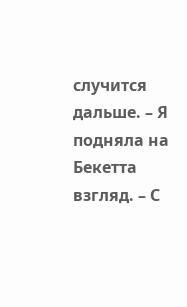случится дальше. – Я подняла на Бекетта взгляд. – С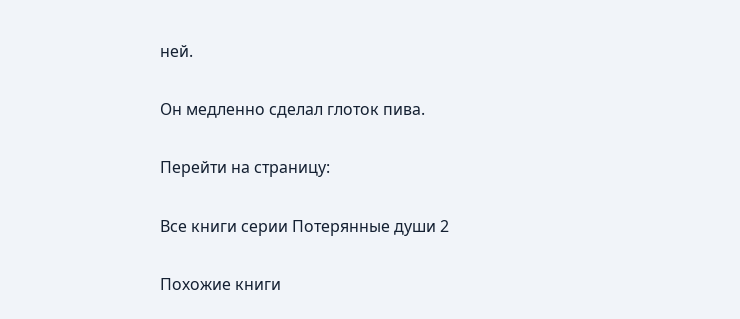ней.

Он медленно сделал глоток пива.

Перейти на страницу:

Все книги серии Потерянные души 2

Похожие книги